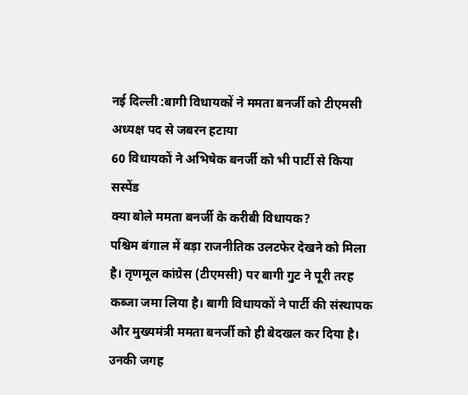नई दिल्ली :बागी विधायकों ने ममता बनर्जी को टीएमसी अध्यक्ष पद से जबरन हटाया
60 विधायकों ने अभिषेक बनर्जी को भी पार्टी से किया सस्पेंड
क्या बोले ममता बनर्जी के करीबी विधायक?
पश्चिम बंगाल में बड़ा राजनीतिक उलटफेर देखने को मिला है। तृणमूल कांग्रेस (टीएमसी) पर बागी गुट ने पूरी तरह कब्जा जमा लिया है। बागी विधायकों ने पार्टी की संस्थापक और मुख्यमंत्री ममता बनर्जी को ही बेदखल कर दिया है।
उनकी जगह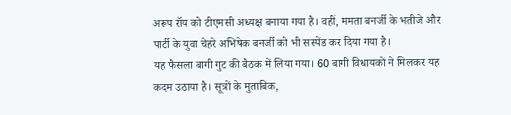अरूप रॉय को टीएमसी अध्यक्ष बनाया गया है। वहीं, ममता बनर्जी के भतीजे और पार्टी के युवा चेहरे अभिषेक बनर्जी को भी सस्पेंड कर दिया गया है।
यह फैसला बागी गुट की बैठक में लिया गया। 60 बागी विधायकों ने मिलकर यह कदम उठाया है। सूत्रों के मुताबिक,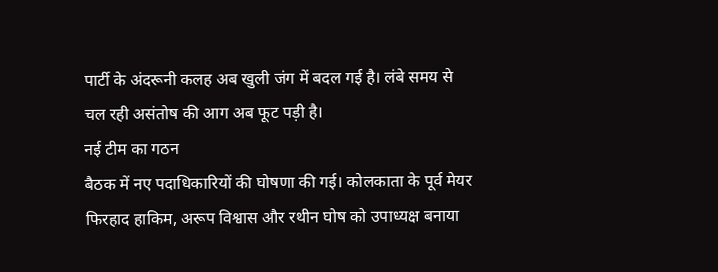पार्टी के अंदरूनी कलह अब खुली जंग में बदल गई है। लंबे समय से चल रही असंतोष की आग अब फूट पड़ी है।
नई टीम का गठन
बैठक में नए पदाधिकारियों की घोषणा की गई। कोलकाता के पूर्व मेयर फिरहाद हाकिम, अरूप विश्वास और रथीन घोष को उपाध्यक्ष बनाया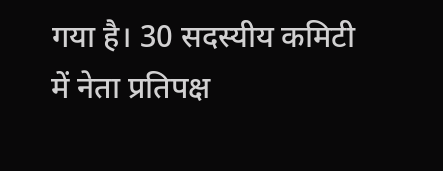गया है। 30 सदस्यीय कमिटी में नेता प्रतिपक्ष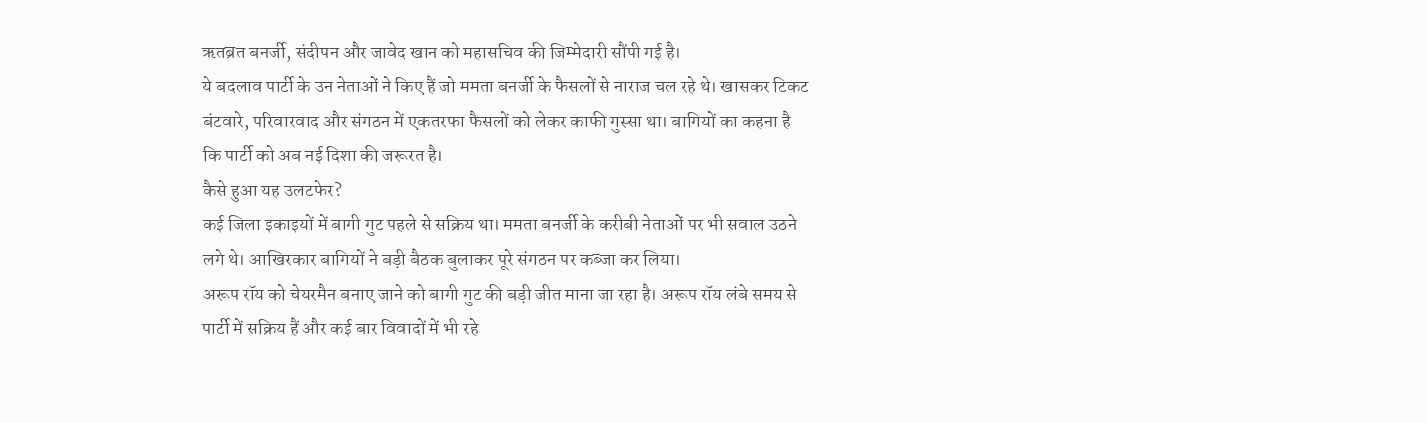ऋतब्रत बनर्जी, संदीपन और जावेद खान को महासचिव की जिम्मेदारी सौंपी गई है।
ये बदलाव पार्टी के उन नेताओं ने किए हैं जो ममता बनर्जी के फैसलों से नाराज चल रहे थे। खासकर टिकट बंटवारे, परिवारवाद और संगठन में एकतरफा फैसलों को लेकर काफी गुस्सा था। बागियों का कहना है कि पार्टी को अब नई दिशा की जरूरत है।
कैसे हुआ यह उलटफेर?
कई जिला इकाइयों में बागी गुट पहले से सक्रिय था। ममता बनर्जी के करीबी नेताओं पर भी सवाल उठने लगे थे। आखिरकार बागियों ने बड़ी बैठक बुलाकर पूरे संगठन पर कब्जा कर लिया।
अरूप रॉय को चेयरमैन बनाए जाने को बागी गुट की बड़ी जीत माना जा रहा है। अरूप रॉय लंबे समय से पार्टी में सक्रिय हैं और कई बार विवादों में भी रहे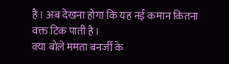हैं। अब देखना होगा कि यह नई कमान कितना वक्त टिक पाती है।
क्या बोले ममता बनर्जी के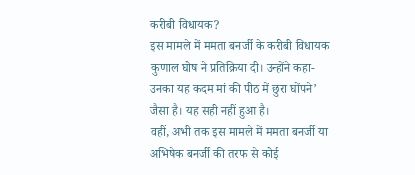करीबी विधायक?
इस मामले में ममता बनर्जी के करीबी विधायक कुणाल घोष ने प्रतिक्रिया दी। उन्होंने कहा- उनका यह कदम मां की पीठ में छुरा घोंपने’ जैसा है। यह सही नहीं हुआ है।
वहीं, अभी तक इस मामले में ममता बनर्जी या अभिषेक बनर्जी की तरफ से कोई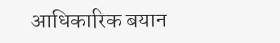आधिकारिक बयान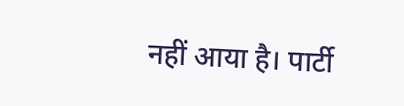नहीं आया है। पार्टी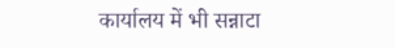कार्यालय में भी सन्नाटा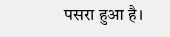पसरा हुआ है।